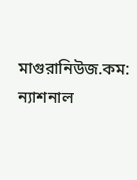মাগুরানিউজ.কম:
ন্যাশনাল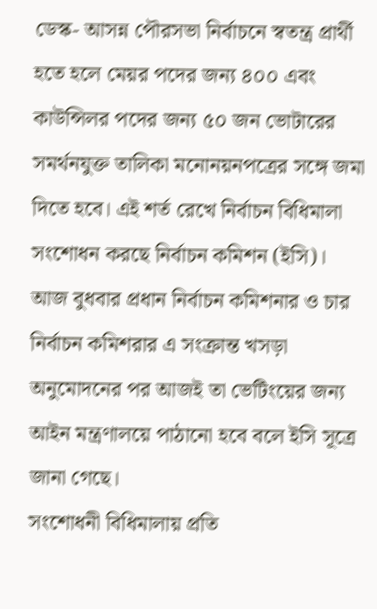ডেস্ক- আসন্ন পৌরসভা নির্বাচনে স্বতন্ত্র প্রার্থী হতে হলে মেয়র পদের জন্য ৪০০ এবং কাউন্সিলর পদের জন্য ৫০ জন ভোটারের সমর্থনযুক্ত তালিকা মনোনয়নপত্রের সঙ্গে জমা দিতে হবে। এই শর্ত রেখে নির্বাচন বিধিমালা সংশোধন করছে নির্বাচন কমিশন (ইসি)।
আজ বুধবার প্রধান নির্বাচন কমিশনার ও চার নির্বাচন কমিশরার এ সংক্রান্ত খসড়া অনুমোদনের পর আজই তা ভেটিংয়ের জন্য আইন মন্ত্রণালয়ে পাঠানো হবে বলে ইসি সূত্রে জানা গেছে।
সংশোধনী বিধিমালায় প্রতি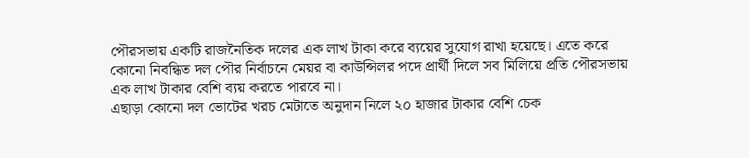পৌরসভায় একটি রাজনৈতিক দলের এক লাখ টাকা করে ব্যয়ের সুযোগ রাখা হয়েছে। এতে করে কোনো নিবন্ধিত দল পৌর নির্বাচনে মেয়র বা কাউন্সিলর পদে প্রার্থী দিলে সব মিলিয়ে প্রতি পৌরসভায় এক লাখ টাকার বেশি ব্যয় করতে পারবে না।
এছাড়া কোনো দল ভোটের খরচ মেটাতে অনুদান নিলে ২০ হাজার টাকার বেশি চেক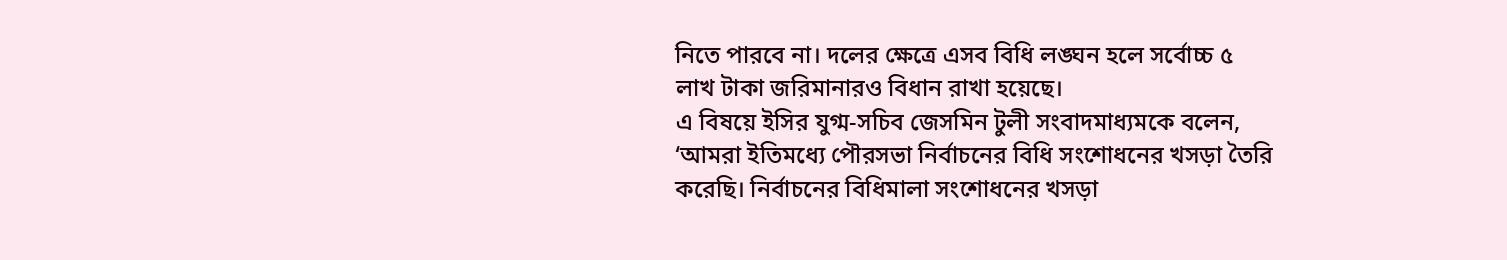নিতে পারবে না। দলের ক্ষেত্রে এসব বিধি লঙ্ঘন হলে সর্বোচ্চ ৫ লাখ টাকা জরিমানারও বিধান রাখা হয়েছে।
এ বিষয়ে ইসির যুগ্ম-সচিব জেসমিন টুলী সংবাদমাধ্যমকে বলেন, ‘আমরা ইতিমধ্যে পৌরসভা নির্বাচনের বিধি সংশোধনের খসড়া তৈরি করেছি। নির্বাচনের বিধিমালা সংশোধনের খসড়া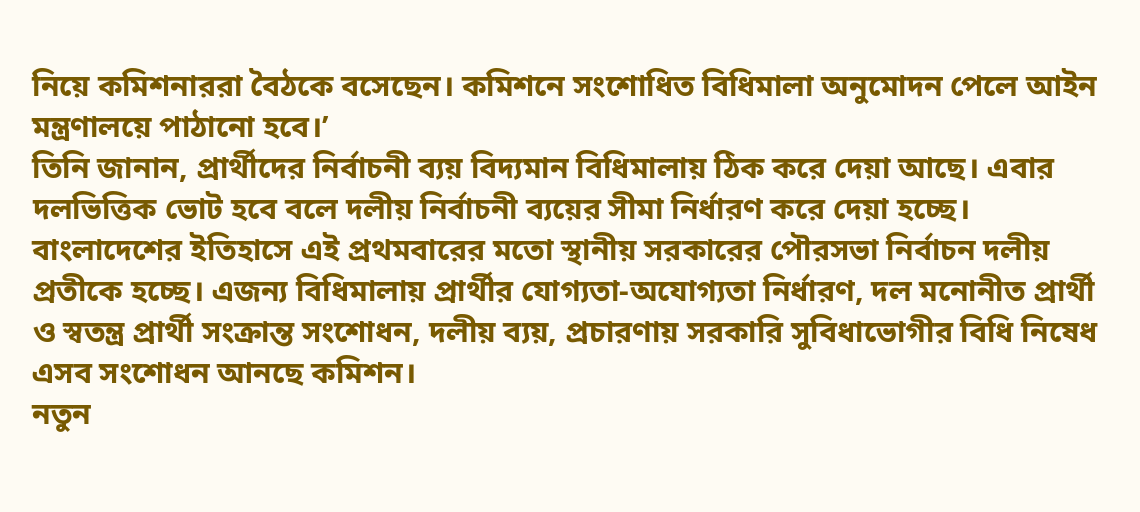নিয়ে কমিশনাররা বৈঠকে বসেছেন। কমিশনে সংশোধিত বিধিমালা অনুমোদন পেলে আইন মন্ত্রণালয়ে পাঠানো হবে।’
তিনি জানান, প্রার্থীদের নির্বাচনী ব্যয় বিদ্যমান বিধিমালায় ঠিক করে দেয়া আছে। এবার দলভিত্তিক ভোট হবে বলে দলীয় নির্বাচনী ব্যয়ের সীমা নির্ধারণ করে দেয়া হচ্ছে।
বাংলাদেশের ইতিহাসে এই প্রথমবারের মতো স্থানীয় সরকারের পৌরসভা নির্বাচন দলীয় প্রতীকে হচ্ছে। এজন্য বিধিমালায় প্রার্থীর যোগ্যতা-অযোগ্যতা নির্ধারণ, দল মনোনীত প্রার্থী ও স্বতন্ত্র প্রার্থী সংক্রান্ত সংশোধন, দলীয় ব্যয়, প্রচারণায় সরকারি সুবিধাভোগীর বিধি নিষেধ এসব সংশোধন আনছে কমিশন।
নতুন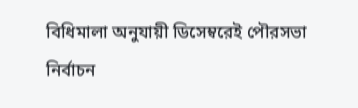বিধিমালা অনুযায়ী ডিসেম্বরেই পৌরসভা নির্বাচন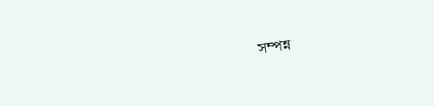সম্পন্ন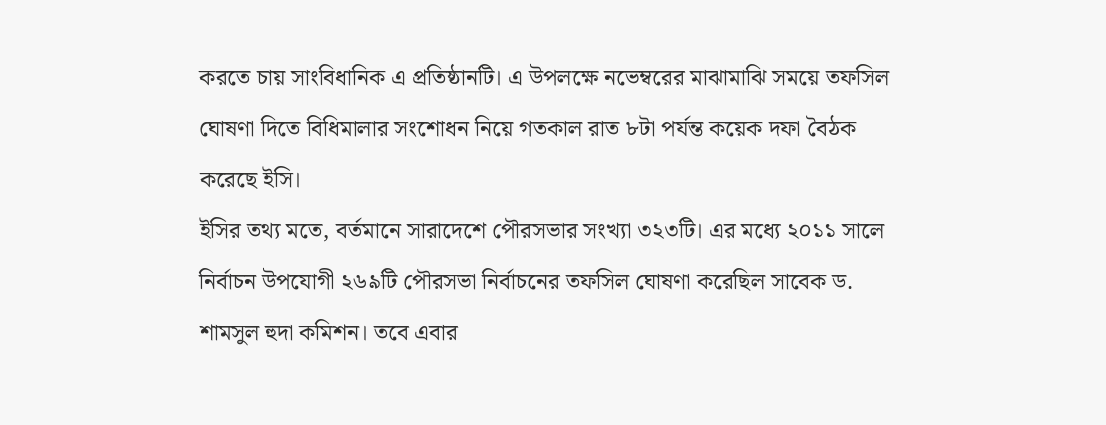করতে চায় সাংবিধানিক এ প্রতিষ্ঠানটি। এ উপলক্ষে নভেম্বরের মাঝামাঝি সময়ে তফসিল ঘোষণা দিতে বিধিমালার সংশোধন নিয়ে গতকাল রাত ৮টা পর্যন্ত কয়েক দফা বৈঠক করেছে ইসি।
ইসির তথ্য মতে, বর্তমানে সারাদেশে পৌরসভার সংখ্যা ৩২৩টি। এর মধ্যে ২০১১ সালে নির্বাচন উপযোগী ২৬৯টি পৌরসভা নির্বাচনের তফসিল ঘোষণা করেছিল সাবেক ড. শামসুল হুদা কমিশন। তবে এবার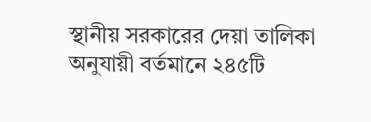স্থানীয় সরকারের দেয়া তালিকা অনুযায়ী বর্তমানে ২৪৫টি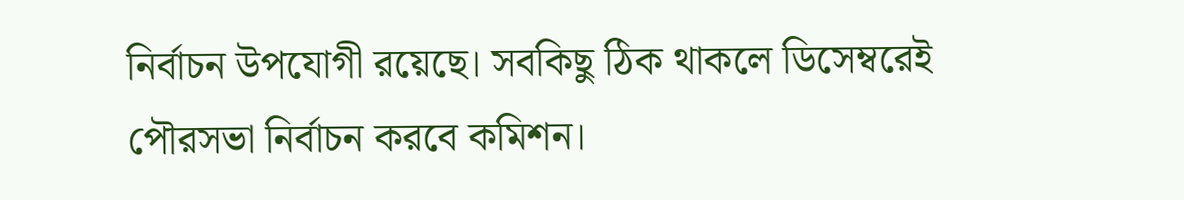নির্বাচন উপযোগী রয়েছে। সবকিছু ঠিক থাকলে ডিসেম্বরেই পৌরসভা নির্বাচন করবে কমিশন।